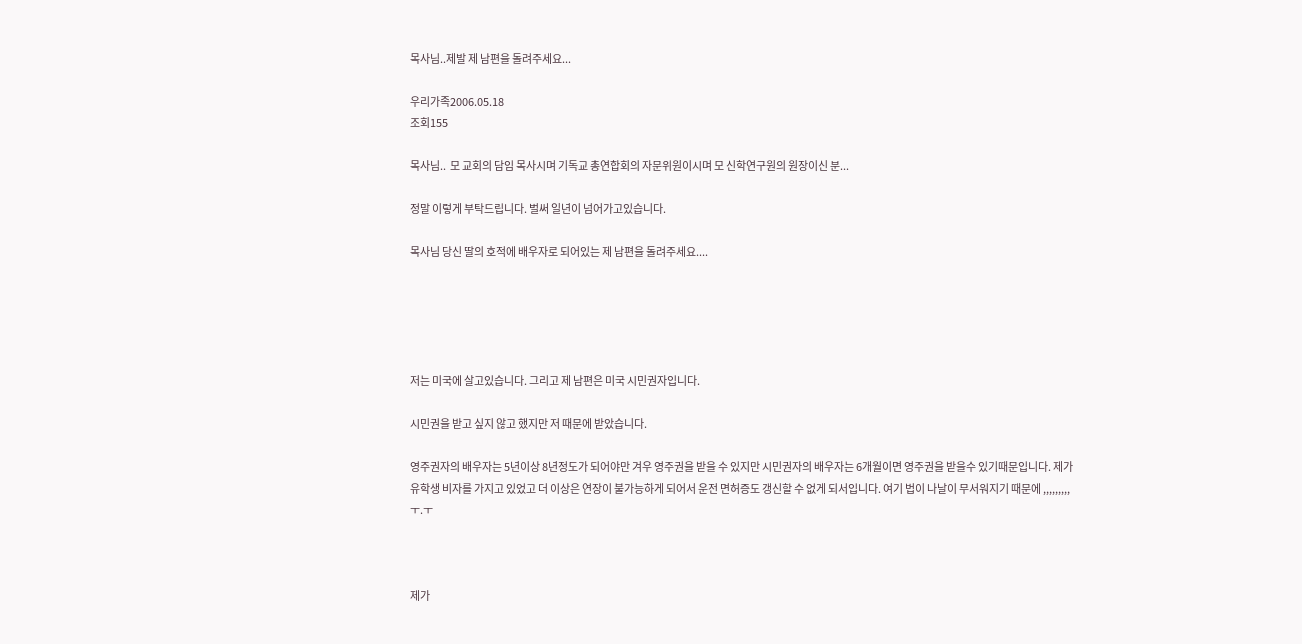목사님..제발 제 남편을 돌려주세요...

우리가족2006.05.18
조회155

목사님..  모 교회의 담임 목사시며 기독교 총연합회의 자문위원이시며 모 신학연구원의 원장이신 분...

정말 이렇게 부탁드립니다. 벌써 일년이 넘어가고있습니다.

목사님 당신 딸의 호적에 배우자로 되어있는 제 남편을 돌려주세요....





저는 미국에 살고있습니다. 그리고 제 남편은 미국 시민권자입니다.

시민권을 받고 싶지 않고 했지만 저 때문에 받았습니다.

영주권자의 배우자는 5년이상 8년정도가 되어야만 겨우 영주권을 받을 수 있지만 시민권자의 배우자는 6개월이면 영주권을 받을수 있기때문입니다. 제가 유학생 비자를 가지고 있었고 더 이상은 연장이 불가능하게 되어서 운전 면허증도 갱신할 수 없게 되서입니다. 여기 법이 나날이 무서워지기 때문에 ,,,,,,,,,ㅜ.ㅜ



제가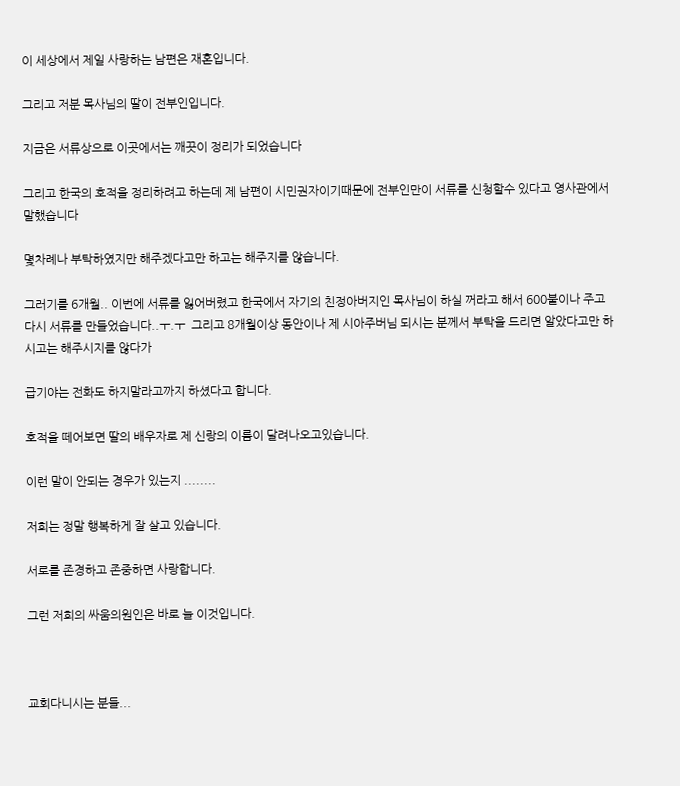이 세상에서 제일 사랑하는 남편은 재혼입니다.

그리고 저분 목사님의 딸이 전부인입니다.

지금은 서류상으로 이곳에서는 깨끗이 정리가 되었습니다

그리고 한국의 호적을 정리하려고 하는데 제 남편이 시민권자이기때문에 전부인만이 서류를 신청할수 있다고 영사관에서 말했습니다

몇차례나 부탁하였지만 해주겠다고만 하고는 해주지를 않습니다.

그러기를 6개월.. 이번에 서류를 잃어버렸고 한국에서 자기의 친정아버지인 목사님이 하실 꺼라고 해서 600불이나 주고 다시 서류를 만들었습니다..ㅜ.ㅜ  그리고 8개월이상 동안이나 제 시아주버님 되시는 분께서 부탁을 드리면 알았다고만 하시고는 해주시지를 않다가

급기야는 전화도 하지말라고까지 하셨다고 합니다.

호적을 떼어보면 딸의 배우자로 제 신랑의 이름이 달려나오고있습니다.

이런 말이 안되는 경우가 있는지 ........

저희는 정말 행복하게 잘 살고 있습니다.

서로를 존경하고 존중하면 사랑합니다.

그런 저희의 싸움의원인은 바로 늘 이것입니다.



교회다니시는 분들...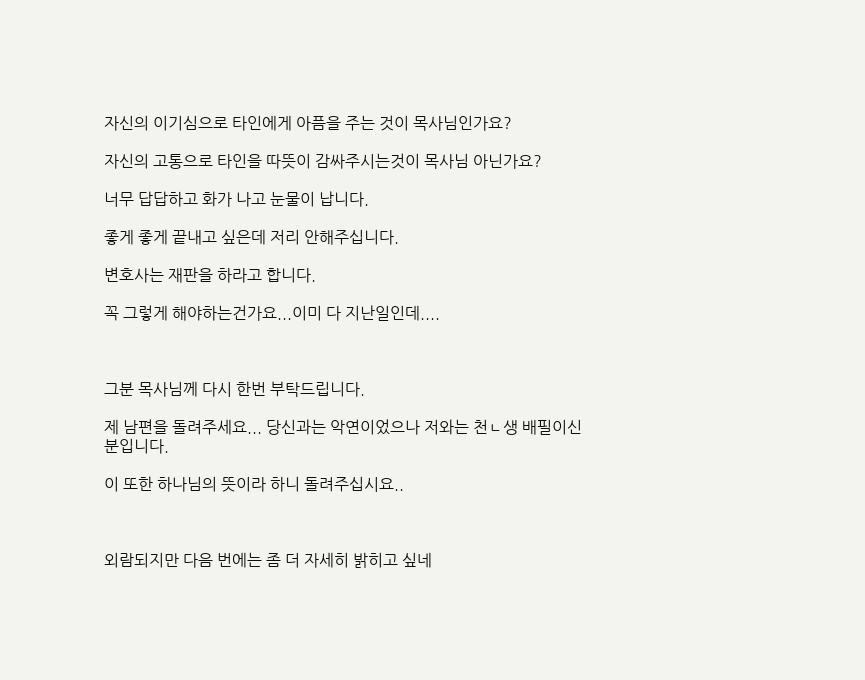자신의 이기심으로 타인에게 아픔을 주는 것이 목사님인가요?

자신의 고통으로 타인을 따뜻이 감싸주시는것이 목사님 아닌가요?

너무 답답하고 화가 나고 눈물이 납니다.

좋게 좋게 끝내고 싶은데 저리 안해주십니다.

변호사는 재판을 하라고 합니다.

꼭 그렇게 해야하는건가요...이미 다 지난일인데....



그분 목사님께 다시 한번 부탁드립니다.

제 남편을 돌려주세요... 당신과는 악연이었으나 저와는 천ㄴ생 배필이신 분입니다.

이 또한 하나님의 뜻이라 하니 돌려주십시요..



외람되지만 다음 번에는 좀 더 자세히 밝히고 싶네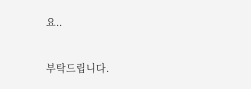요..

부탁드립니다.